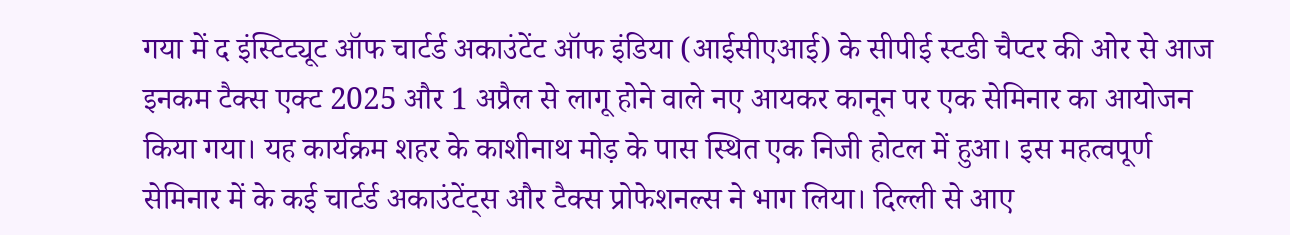गया में द इंस्टिट्यूट ऑफ चार्टर्ड अकाउंटेंट ऑफ इंडिया (आईसीएआई) के सीपीई स्टडी चैप्टर की ओर से आज इनकम टैक्स एक्ट 2025 और 1 अप्रैल से लागू होने वाले नए आयकर कानून पर एक सेमिनार का आयोजन किया गया। यह कार्यक्रम शहर के काशीनाथ मोड़ के पास स्थित एक निजी होटल में हुआ। इस महत्वपूर्ण सेमिनार में के कई चार्टर्ड अकाउंटेंट्स और टैक्स प्रोफेशनल्स ने भाग लिया। दिल्ली से आए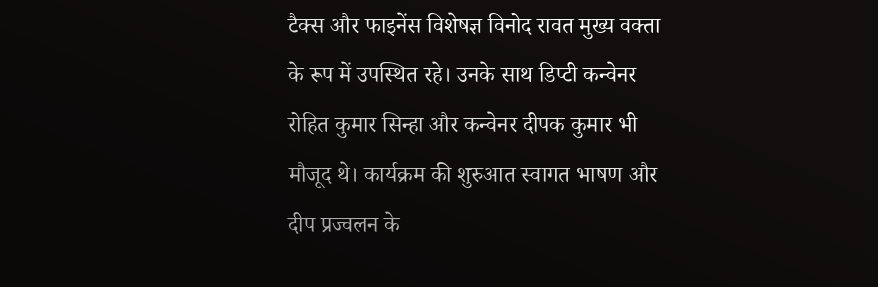टैक्स और फाइनेंस विशेषज्ञ विनोद रावत मुख्य वक्ता के रूप में उपस्थित रहे। उनके साथ डिप्टी कन्वेनर रोहित कुमार सिन्हा और कन्वेनर दीपक कुमार भी मौजूद थे। कार्यक्रम की शुरुआत स्वागत भाषण और दीप प्रज्वलन के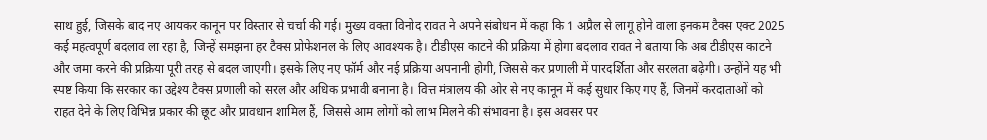साथ हुई, जिसके बाद नए आयकर कानून पर विस्तार से चर्चा की गई। मुख्य वक्ता विनोद रावत ने अपने संबोधन में कहा कि 1 अप्रैल से लागू होने वाला इनकम टैक्स एक्ट 2025 कई महत्वपूर्ण बदलाव ला रहा है, जिन्हें समझना हर टैक्स प्रोफेशनल के लिए आवश्यक है। टीडीएस काटने की प्रक्रिया में होगा बदलाव रावत ने बताया कि अब टीडीएस काटने और जमा करने की प्रक्रिया पूरी तरह से बदल जाएगी। इसके लिए नए फॉर्म और नई प्रक्रिया अपनानी होगी, जिससे कर प्रणाली में पारदर्शिता और सरलता बढ़ेगी। उन्होंने यह भी स्पष्ट किया कि सरकार का उद्देश्य टैक्स प्रणाली को सरल और अधिक प्रभावी बनाना है। वित्त मंत्रालय की ओर से नए कानून में कई सुधार किए गए हैं, जिनमें करदाताओं को राहत देने के लिए विभिन्न प्रकार की छूट और प्रावधान शामिल हैं, जिससे आम लोगों को लाभ मिलने की संभावना है। इस अवसर पर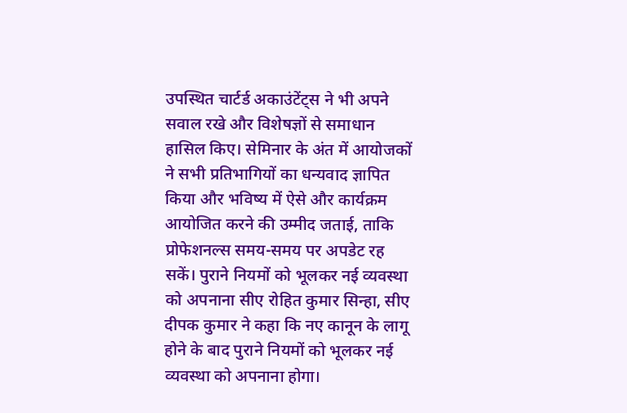उपस्थित चार्टर्ड अकाउंटेंट्स ने भी अपने सवाल रखे और विशेषज्ञों से समाधान हासिल किए। सेमिनार के अंत में आयोजकों ने सभी प्रतिभागियों का धन्यवाद ज्ञापित किया और भविष्य में ऐसे और कार्यक्रम आयोजित करने की उम्मीद जताई, ताकि प्रोफेशनल्स समय-समय पर अपडेट रह सकें। पुराने नियमों को भूलकर नई व्यवस्था को अपनाना सीए रोहित कुमार सिन्हा, सीए दीपक कुमार ने कहा कि नए कानून के लागू होने के बाद पुराने नियमों को भूलकर नई व्यवस्था को अपनाना होगा।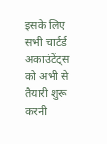इसके लिए सभी चार्टर्ड अकाउंटेंट्स को अभी से तैयारी शुरू करनी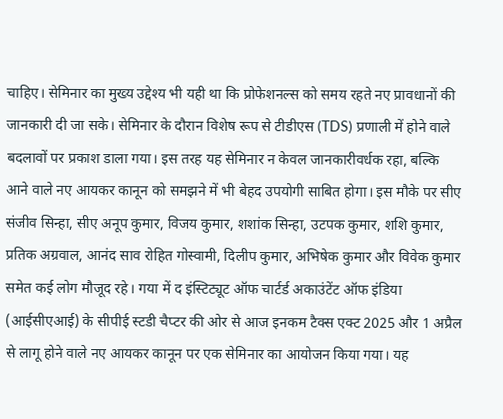चाहिए। सेमिनार का मुख्य उद्देश्य भी यही था कि प्रोफेशनल्स को समय रहते नए प्रावधानों की जानकारी दी जा सके। सेमिनार के दौरान विशेष रूप से टीडीएस (TDS) प्रणाली में होने वाले बदलावों पर प्रकाश डाला गया। इस तरह यह सेमिनार न केवल जानकारीवर्धक रहा, बल्कि आने वाले नए आयकर कानून को समझने में भी बेहद उपयोगी साबित होगा। इस मौके पर सीए संजीव सिन्हा, सीए अनूप कुमार, विजय कुमार, शशांक सिन्हा, उटपक कुमार, शशि कुमार, प्रतिक अग्रवाल, आनंद साव रोहित गोस्वामी, दिलीप कुमार, अभिषेक कुमार और विवेक कुमार समेत कई लोग मौजूद रहे। गया में द इंस्टिट्यूट ऑफ चार्टर्ड अकाउंटेंट ऑफ इंडिया (आईसीएआई) के सीपीई स्टडी चैप्टर की ओर से आज इनकम टैक्स एक्ट 2025 और 1 अप्रैल से लागू होने वाले नए आयकर कानून पर एक सेमिनार का आयोजन किया गया। यह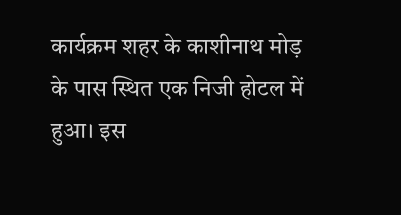कार्यक्रम शहर के काशीनाथ मोड़ के पास स्थित एक निजी होटल में हुआ। इस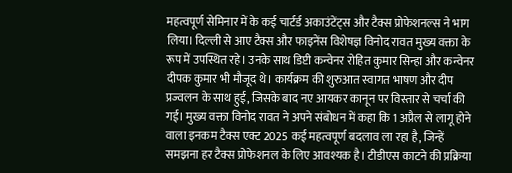महत्वपूर्ण सेमिनार में के कई चार्टर्ड अकाउंटेंट्स और टैक्स प्रोफेशनल्स ने भाग लिया। दिल्ली से आए टैक्स और फाइनेंस विशेषज्ञ विनोद रावत मुख्य वक्ता के रूप में उपस्थित रहे। उनके साथ डिप्टी कन्वेनर रोहित कुमार सिन्हा और कन्वेनर दीपक कुमार भी मौजूद थे। कार्यक्रम की शुरुआत स्वागत भाषण और दीप प्रज्वलन के साथ हुई, जिसके बाद नए आयकर कानून पर विस्तार से चर्चा की गई। मुख्य वक्ता विनोद रावत ने अपने संबोधन में कहा कि 1 अप्रैल से लागू होने वाला इनकम टैक्स एक्ट 2025 कई महत्वपूर्ण बदलाव ला रहा है, जिन्हें समझना हर टैक्स प्रोफेशनल के लिए आवश्यक है। टीडीएस काटने की प्रक्रिया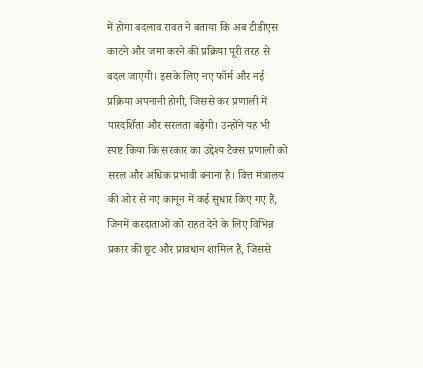में होगा बदलाव रावत ने बताया कि अब टीडीएस काटने और जमा करने की प्रक्रिया पूरी तरह से बदल जाएगी। इसके लिए नए फॉर्म और नई प्रक्रिया अपनानी होगी, जिससे कर प्रणाली में पारदर्शिता और सरलता बढ़ेगी। उन्होंने यह भी स्पष्ट किया कि सरकार का उद्देश्य टैक्स प्रणाली को सरल और अधिक प्रभावी बनाना है। वित्त मंत्रालय की ओर से नए कानून में कई सुधार किए गए हैं, जिनमें करदाताओं को राहत देने के लिए विभिन्न प्रकार की छूट और प्रावधान शामिल हैं, जिससे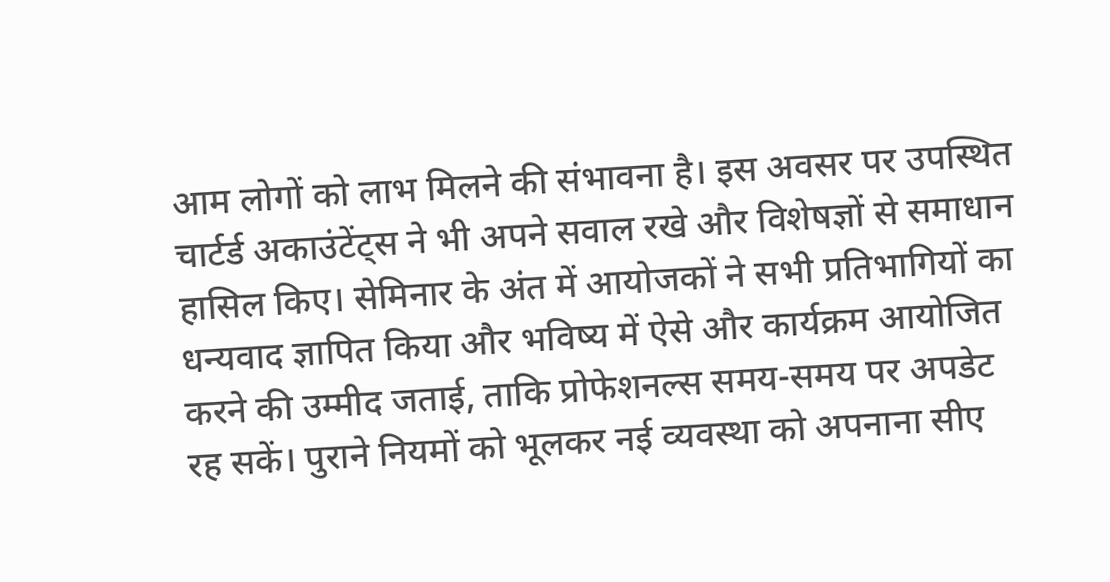आम लोगों को लाभ मिलने की संभावना है। इस अवसर पर उपस्थित चार्टर्ड अकाउंटेंट्स ने भी अपने सवाल रखे और विशेषज्ञों से समाधान हासिल किए। सेमिनार के अंत में आयोजकों ने सभी प्रतिभागियों का धन्यवाद ज्ञापित किया और भविष्य में ऐसे और कार्यक्रम आयोजित करने की उम्मीद जताई, ताकि प्रोफेशनल्स समय-समय पर अपडेट रह सकें। पुराने नियमों को भूलकर नई व्यवस्था को अपनाना सीए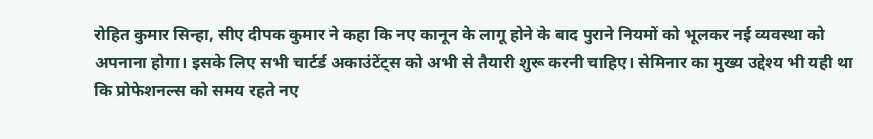रोहित कुमार सिन्हा, सीए दीपक कुमार ने कहा कि नए कानून के लागू होने के बाद पुराने नियमों को भूलकर नई व्यवस्था को अपनाना होगा। इसके लिए सभी चार्टर्ड अकाउंटेंट्स को अभी से तैयारी शुरू करनी चाहिए। सेमिनार का मुख्य उद्देश्य भी यही था कि प्रोफेशनल्स को समय रहते नए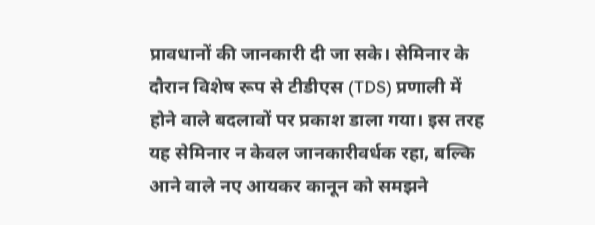प्रावधानों की जानकारी दी जा सके। सेमिनार के दौरान विशेष रूप से टीडीएस (TDS) प्रणाली में होने वाले बदलावों पर प्रकाश डाला गया। इस तरह यह सेमिनार न केवल जानकारीवर्धक रहा, बल्कि आने वाले नए आयकर कानून को समझने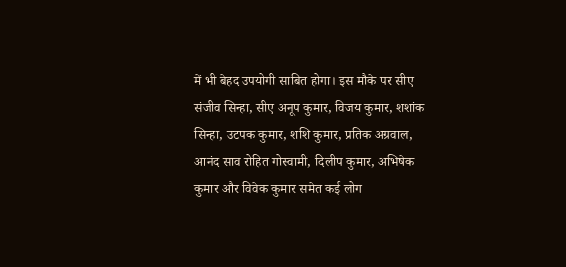में भी बेहद उपयोगी साबित होगा। इस मौके पर सीए संजीव सिन्हा, सीए अनूप कुमार, विजय कुमार, शशांक सिन्हा, उटपक कुमार, शशि कुमार, प्रतिक अग्रवाल, आनंद साव रोहित गोस्वामी, दिलीप कुमार, अभिषेक कुमार और विवेक कुमार समेत कई लोग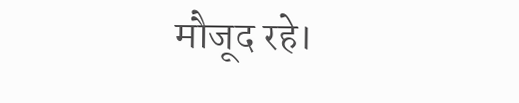मौजूद रहे।